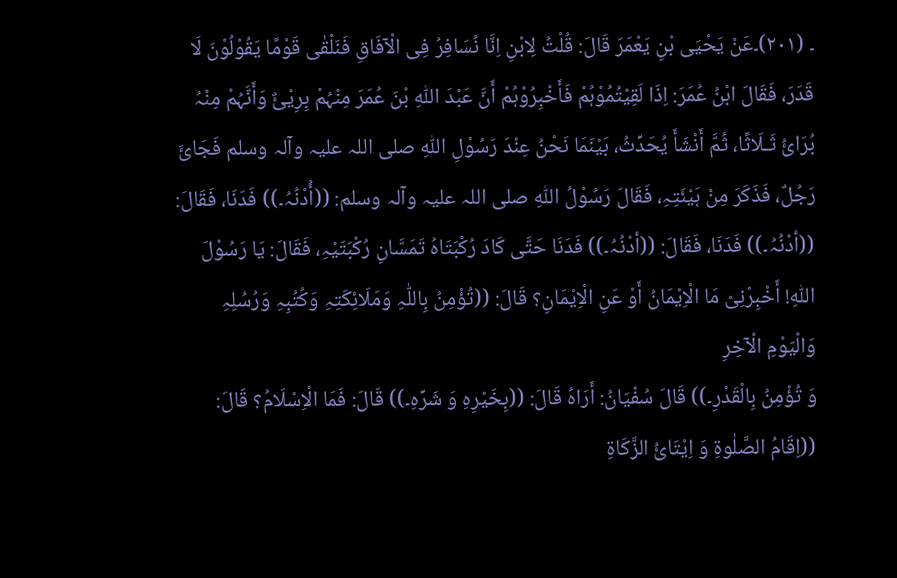۔ (۲۰۱)۔عَنْ یَحْیَی بْنِ یَعْمَرَ قَالَ: قُلْتُ لِابْنِ اِنَّا نُسَافِرُ فِی الْآفَاقِ فَنَلْقٰی قَوْمًا یَقُوْلُوْنَ لَا قَدَرَ، فَقَالَ ابْنُ عُمَرَ: اِذَا لَقِیْتُمُوْہُمْ فَأَخْبِرُوْہُمْ أَنَّ عَبْدَ اللّٰہِ بْنَ عُمَرَ مِنْہُمْ بِرِیْئٌ وَأَنَّہُمْ مِنْہُ بُرَائُ ثَـلَاثًا، ثُمَّ أَنْشَأَ یُحَدِّثُ، بَیْنَمَا نَحْنُ عِنْدَ رَسُوْلِ اللّٰہِ صلی اللہ علیہ وآلہ وسلم فَجَائَ رَجُلٌ، فَذَکَرَ مِنْ ہَیْئَتِہِ، فَقَالَ رَسُوْلُ اللّٰہِ صلی اللہ علیہ وآلہ وسلم: ((أُدْنُہُ۔)) فَدَنَا، فَقَالَ: ((أدْنُہُ۔)) فَدَنَا، فَقَالَ: ((أدْنُہُ۔)) فَدَنَا حَتَّی کَادَ رُکْبَتَاہُ تَمَسَّانِ رُکْبَتَیْہِ، فَقَالَ: یَا رَسُوْلَ اللّٰہِ! أَخْبِرْنِیْ مَا الْاِیْمَانُ أَوْ عَنِ الْاِیْمَانِ؟ قَالَ: ((تُؤْمِنُ بِاللّٰہِ وَمَلَائِکَتِہِ وَکُتُبِہِ وَرُسُلِہِ وَالْیَوْمِ الْآخِرِ
وَ تُؤْمِنُ بِالْقَدْرِ۔)) قَالَ سُفْیَانُ: أَرَاہُ قَالَ: ((بِخَیْرِہِ وَ شَرِّہِ۔)) قَالَ: فَمَا الْاِسْلَامُ؟ قَالَ: ((اِقَامُ الصَّلٰوۃِ وَ اِیْتَائُ الزَّکَاۃِ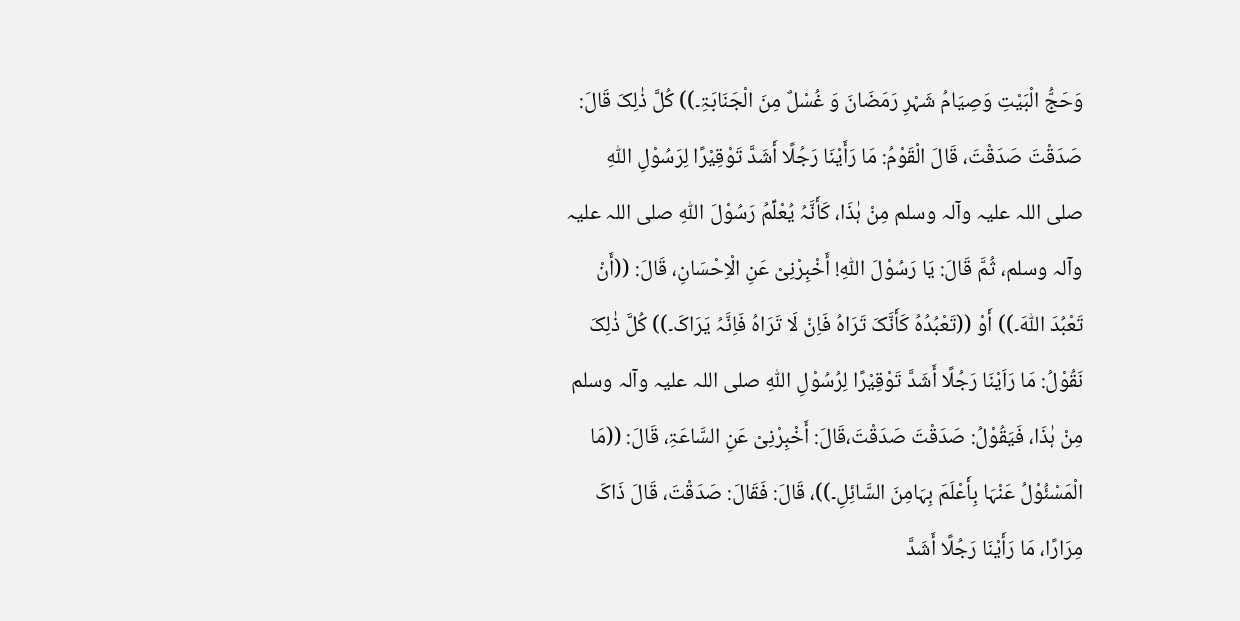وَحَجُّ الْبَیْتِ وَصِیَامُ شَہْرِ رَمَضَانَ وَ غُسْلٌ مِنَ الْجَنَابَۃِ۔)) کُلَّ ذٰلِکَ قَالَ: صَدَقْتَ صَدَقْتَ، قَالَ الْقَوْمُ: مَا رَأَیْنَا رَجُلًا أَشَدَّ تَوْقِیْرًا لِرَسُوْلِ اللّٰہِ صلی اللہ علیہ وآلہ وسلم مِنْ ہٰذَا، کَأَنَّہُ یُعْلِّمُ رَسُوْلَ اللّٰہِ صلی اللہ علیہ وآلہ وسلم، ثُمَّ قَالَ: یَا رَسُوْلَ اللّٰہِ! أَخْبِرْنِیْ عَنِ الْاِحْسَانِ، قَالَ: ((أَنْ تَعْبُدَ اللّٰہَ۔)) أَوْ ((تَعْبُدُہُ کَأَنَّکَ تَرَاہُ فَاِنْ لَا تَرَاہُ فَاِنَّہُ یَرَاکَ۔)) کُلَّ ذٰلِکَ نَقُوْلُ: مَا رَاَیْنَا رَجُلًا أَشَدَّ تَوْقِیْرًا لِرُسُوْلِ اللّٰہِ صلی اللہ علیہ وآلہ وسلم مِنْ ہٰذَا، فَیَقُوْلُ: صَدَقْتَ صَدَقْتَ،قَالَ: أَخْبِرْنِیْ عَنِ السَّاعَۃِ، قَالَ: ((مَا الْمَسْئُوْلُ عَنْہَا بِأَعْلَمَ بِہَامِنَ السَّائِلِ۔))، قَالَ: فَقَالَ: صَدَقْتَ، قَالَ ذَاکَ مِرَارًا، مَا رَأَیْنَا رَجُلًا أَشَدَّ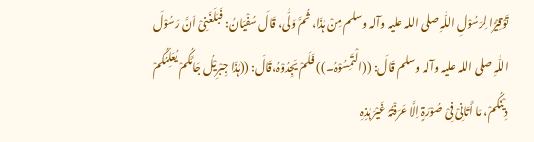تَوْقِیْرًا لِرَسُوْلِ اللّٰہِ صلی اللہ علیہ وآلہ وسلم مِنْ ہٰذَا، ثُمَّ وَلّٰی، قَالَ سُفْیَانُ: فَبَلَغَنِیْ اَنَّ رَسُوْلَ اللّٰہِ صلی اللہ علیہ وآلہ وسلم قَالَ: ((الْتَمِسُوْہُ۔)) فَلَمْ یَجِدُوْہُ،قَالَ: ((ہٰذَا جِبْرِیْلُ جَائَکُمْ یُعَلِّمُکُمْ دِیْنَکُمْ، مَا أَتَانِیْ فِیْ صُوْرَۃٍ اِلَّا عَرَفْتُہُ غَیْرَ ہٰذِہِ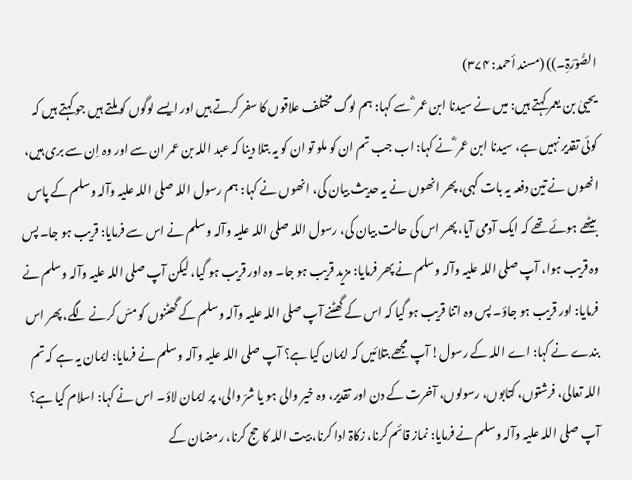الصُّوْرَۃِ۔)) (مسند أحمد: ۳۷۴)
یحییٰ بن یعمر کہتے ہیں: میں نے سیدنا ابن عمر ؓ سے کہا: ہم لوگ مختلف علاقوں کا سفر کرتے ہیں اور ایسے لوگوں کو ملتے ہیں جو کہتے ہیں کہ کوئی تقدیر نہیں ہے، سیدنا ابن عمر ؓ نے کہا: اب جب تم ان کو ملو تو ان کو یہ بتلا دینا کہ عبد اللہ بن عمر ان سے اور وہ اِن سے بری ہیں، انھوں نے تین دفعہ یہ بات کہی، پھر انھوں نے یہ حدیث بیان کی، انھوں نے کہا: ہم رسول اللہ صلی اللہ علیہ وآلہ وسلم کے پاس بیٹھے ہوئے تھے کہ ایک آدمی آیا، پھر اس کی حالت بیان کی، رسول اللہ صلی اللہ علیہ وآلہ وسلم نے اس سے فرمایا: قریب ہو جا۔ پس وہ قریب ہوا، آپ صلی اللہ علیہ وآلہ وسلم نے پھر فرمایا: مزید قریب ہو جا۔ وہ اور قریب ہو گیا، لیکن آپ صلی اللہ علیہ وآلہ وسلم نے فرمایا: اور قریب ہو جاؤ۔ پس وہ اتنا قریب ہو گیا کہ اس کے گھٹنے آپ صلی اللہ علیہ وآلہ وسلم کے گھٹنوں کو مسّ کرنے لگے، پھر اس بندے نے کہا: اے اللہ کے رسول! آپ مجھے بتلائیں کہ ایمان کیا ہے؟ آپ صلی اللہ علیہ وآلہ وسلم نے فرمایا: ایمان یہ ہے کہ تم اللہ تعالی، فرشتوں، کتابوں، رسولوں، آخرت کے دن اور تقدیر، وہ خیر والی ہو یا شرّ والی، پر ایمان لاؤ۔ اس نے کہا: اسلام کیا ہے؟ آپ صلی اللہ علیہ وآلہ وسلم نے فرمایا: نماز قائم کرنا، زکاۃ ادا کرنا، بیت اللہ کا حج کرنا، رمضان کے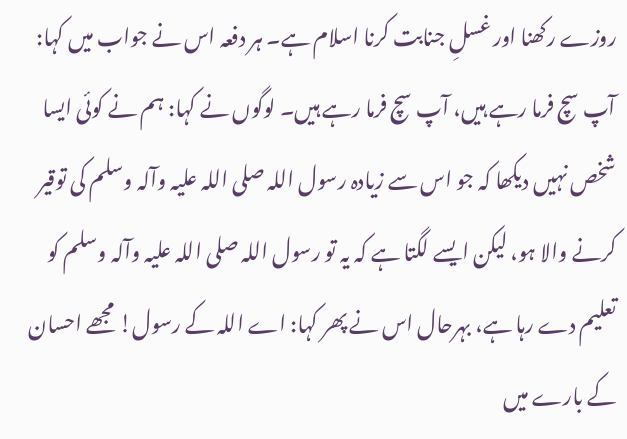روزے رکھنا اور غسلِ جنابت کرنا اسلام ہے۔ ہر دفعہ اس نے جواب میں کہا: آپ سچ فرما رہے ہیں، آپ سچ فرما رہے ہیں۔ لوگوں نے کہا: ہم نے کوئی ایسا شخص نہیں دیکھا کہ جو اس سے زیادہ رسول اللہ صلی اللہ علیہ وآلہ وسلم کی توقیر کرنے والا ہو، لیکن ایسے لگتا ہے کہ یہ تو رسول اللہ صلی اللہ علیہ وآلہ وسلم کو تعلیم دے رہا ہے، بہرحال اس نے پھر کہا: اے اللہ کے رسول! مجھے احسان کے بارے میں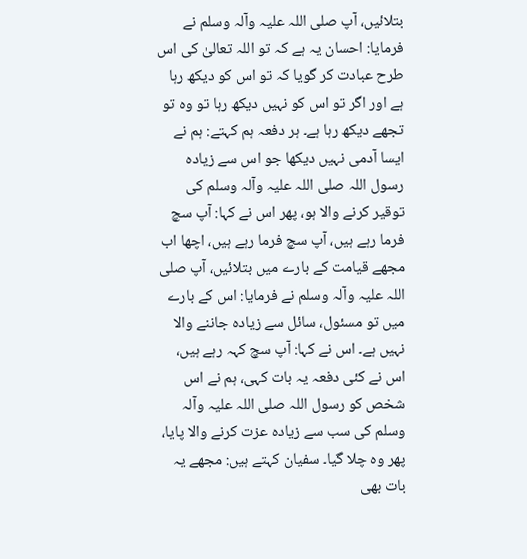بتلائیں، آپ صلی اللہ علیہ وآلہ وسلم نے فرمایا: احسان یہ ہے کہ تو اللہ تعالیٰ کی اس طرح عبادت کر گویا کہ تو اس کو دیکھ رہا ہے اور اگر تو اس کو نہیں دیکھ رہا تو وہ تو تجھے دیکھ رہا ہے۔ ہر دفعہ ہم کہتے: ہم نے ایسا آدمی نہیں دیکھا جو اس سے زیادہ رسول اللہ صلی اللہ علیہ وآلہ وسلم کی توقیر کرنے والا ہو، پھر اس نے کہا: آپ سچ فرما رہے ہیں، آپ سچ فرما رہے ہیں، اچھا اب مجھے قیامت کے بارے میں بتلائیں، آپ صلی اللہ علیہ وآلہ وسلم نے فرمایا: اس کے بارے میں تو مسئول، سائل سے زیادہ جاننے والا نہیں ہے۔ اس نے کہا: آپ سچ کہہ رہے ہیں، اس نے کئی دفعہ یہ بات کہی، ہم نے اس شخص کو رسول اللہ صلی اللہ علیہ وآلہ وسلم کی سب سے زیادہ عزت کرنے والا پایا، پھر وہ چلا گیا۔ سفیان کہتے ہیں: مجھے یہ بات بھی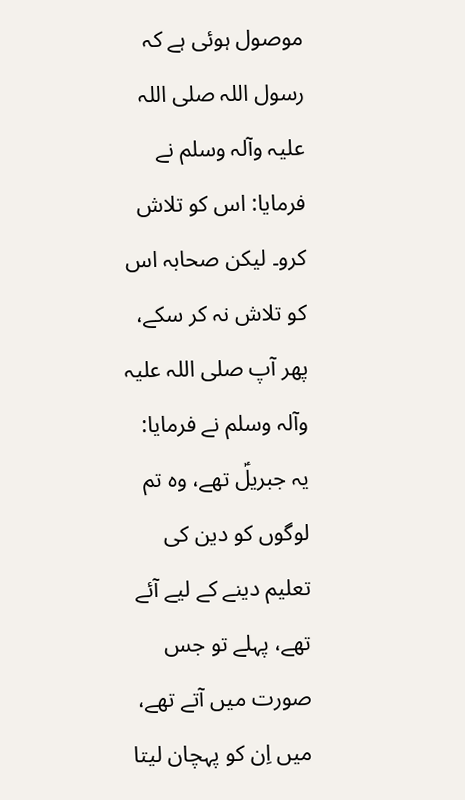موصول ہوئی ہے کہ رسول اللہ صلی اللہ علیہ وآلہ وسلم نے فرمایا: اس کو تلاش کرو۔ لیکن صحابہ اس کو تلاش نہ کر سکے، پھر آپ صلی اللہ علیہ وآلہ وسلم نے فرمایا: یہ جبریلؑ تھے، وہ تم لوگوں کو دین کی تعلیم دینے کے لیے آئے تھے، پہلے تو جس صورت میں آتے تھے، میں اِن کو پہچان لیتا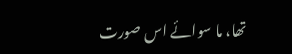تھا، ما سوائے اس صورت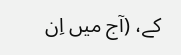کے، (آج میں اِن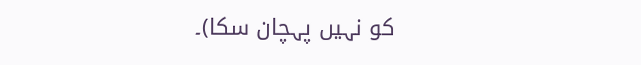کو نہیں پہچان سکا)۔